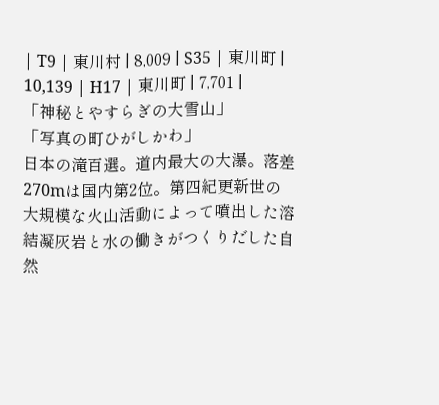| T9 | 東川村 | 8,009 | S35 | 東川町 | 10,139 | H17 | 東川町 | 7,701 |
「神秘とやすらぎの大雪山」
「写真の町ひがしかわ」
日本の滝百選。道内最大の大瀑。落差270mは国内第2位。第四紀更新世の大規模な火山活動によって噴出した溶結凝灰岩と水の働きがつくりだした自然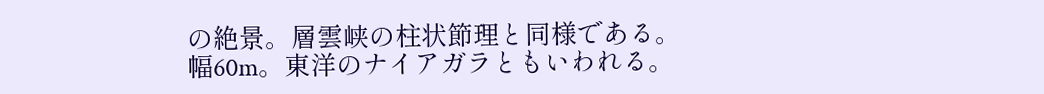の絶景。層雲峡の柱状節理と同様である。
幅60m。東洋のナイアガラともいわれる。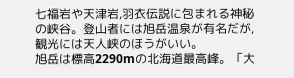七福岩や天津岩,羽衣伝説に包まれる神秘の峡谷。登山者には旭岳温泉が有名だが,観光には天人峡のほうがいい。
旭岳は標高2290mの北海道最高峰。「大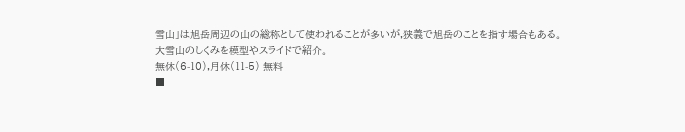雪山」は旭岳周辺の山の総称として使われることが多いが,狭義で旭岳のことを指す場合もある。
大雪山のしくみを模型やスライドで紹介。
無休(6-10),月休(11-5) 無料
■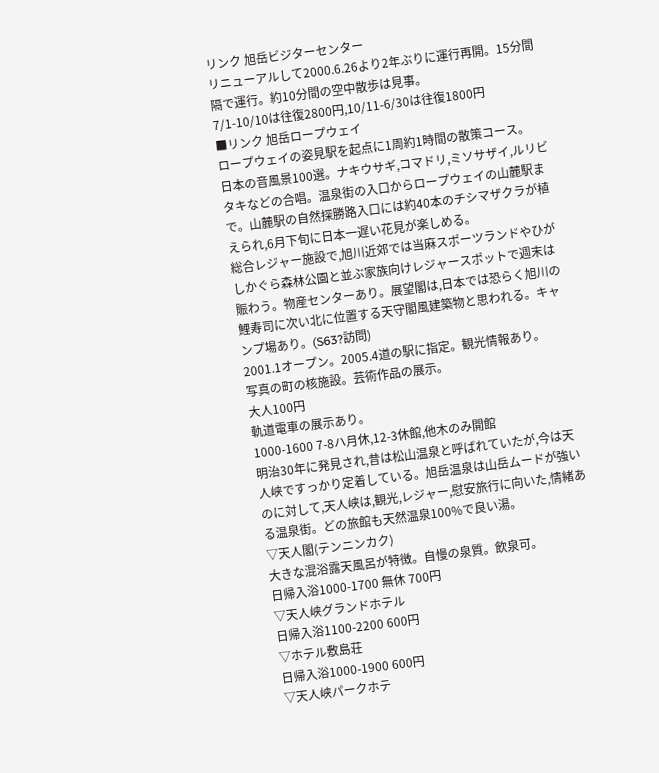リンク 旭岳ビジターセンター
リニューアルして2000.6.26より2年ぶりに運行再開。15分間隔で運行。約10分間の空中散歩は見事。
7/1-10/10は往復2800円,10/11-6/30は往復1800円
■リンク 旭岳ロープウェイ
ロープウェイの姿見駅を起点に1周約1時間の散策コース。
日本の音風景100選。ナキウサギ,コマドリ,ミソサザイ,ルリビタキなどの合唱。温泉街の入口からロープウェイの山麓駅まで。山麓駅の自然探勝路入口には約40本のチシマザクラが植えられ,6月下旬に日本一遅い花見が楽しめる。
総合レジャー施設で,旭川近郊では当麻スポーツランドやひがしかぐら森林公園と並ぶ家族向けレジャースポットで週末は賑わう。物産センターあり。展望閣は,日本では恐らく旭川の鯉寿司に次い北に位置する天守閣風建築物と思われる。キャンプ場あり。(S63?訪問)
2001.1オープン。2005.4道の駅に指定。観光情報あり。
写真の町の核施設。芸術作品の展示。
大人100円
軌道電車の展示あり。
1000-1600 7-8ハ月休,12-3休館,他木のみ開館
明治30年に発見され,昔は松山温泉と呼ばれていたが,今は天人峡ですっかり定着している。旭岳温泉は山岳ムードが強いのに対して,天人峡は,観光,レジャー,慰安旅行に向いた,情緒ある温泉街。どの旅館も天然温泉100%で良い湯。
▽天人閣(テンニンカク)
大きな混浴露天風呂が特徴。自慢の泉質。飲泉可。
日帰入浴1000-1700 無休 700円
▽天人峡グランドホテル
日帰入浴1100-2200 600円
▽ホテル敷島荘
日帰入浴1000-1900 600円
▽天人峡パークホテ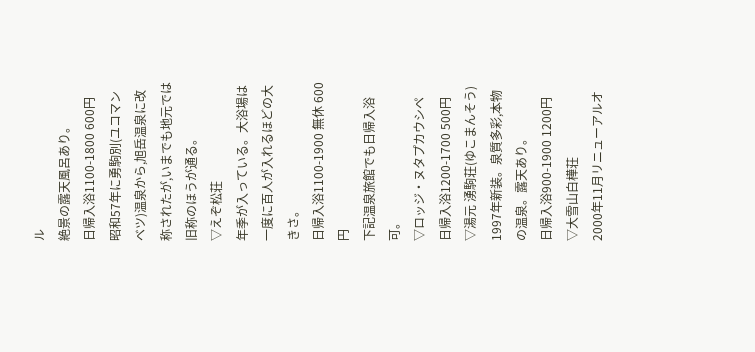ル
絶景の露天風呂あり。
日帰入浴1100-1800 600円
昭和57年に勇駒別(ユコマンベツ)温泉から,旭岳温泉に改称されたが,いまでも地元では旧称のほうが通る。
▽えぞ松荘
年季が入っている。大浴場は一度に百人が入れるほどの大きさ。
日帰入浴1100-1900 無休 600円
下記温泉旅館でも日帰入浴可。
▽ロッジ・ヌタプカウシペ
日帰入浴1200-1700 500円
▽湯元 湧駒荘(ゆこまんそう)
1997年新装。泉質多彩,本物の温泉。露天あり。
日帰入浴900-1900 1200円
▽大雪山白樺荘
2000年11月リニューアルオ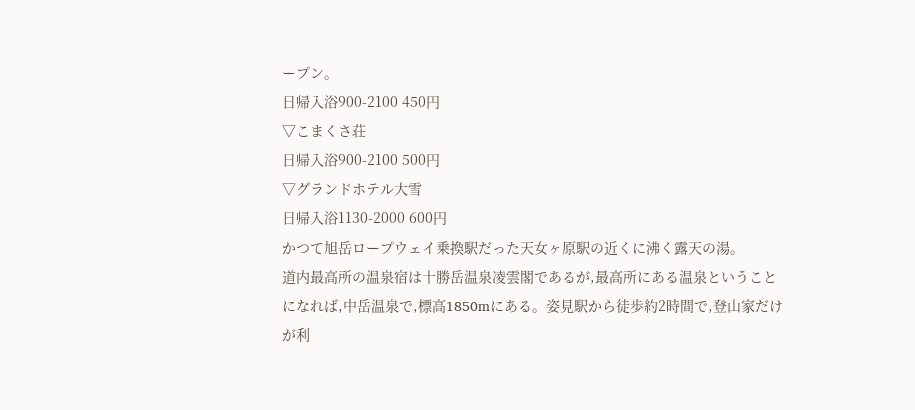ープン。
日帰入浴900-2100 450円
▽こまくさ荘
日帰入浴900-2100 500円
▽グランドホテル大雪
日帰入浴1130-2000 600円
かつて旭岳ロープウェイ乗換駅だった天女ヶ原駅の近くに沸く露天の湯。
道内最高所の温泉宿は十勝岳温泉凌雲閣であるが,最高所にある温泉ということになれば,中岳温泉で,標高1850mにある。姿見駅から徒歩約2時間で,登山家だけが利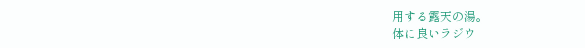用する露天の湯。
体に良いラジウ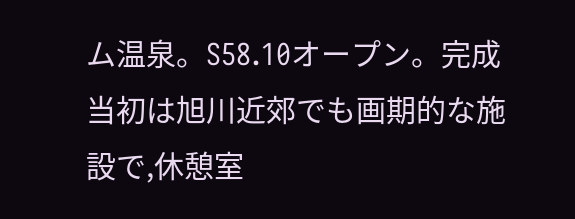ム温泉。S58.10オープン。完成当初は旭川近郊でも画期的な施設で,休憩室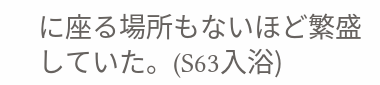に座る場所もないほど繁盛していた。(S63入浴)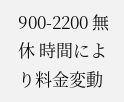900-2200 無休 時間により料金変動